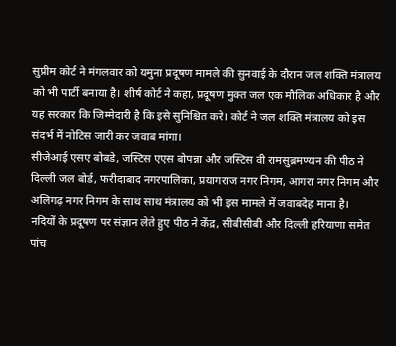सुप्रीम कोर्ट ने मंगलवार को यमुना प्रदूषण मामले की सुनवाई के दौरान जल शक्ति मंत्रालय को भी पार्टी बनाया है। शीर्ष कोर्ट ने कहा, प्रदूषण मुक्त जल एक मौलिक अधिकार है और यह सरकार कि जिम्मेदारी है कि इसे सुनिश्चित करे। कोर्ट ने जल शक्ति मंत्रालय को इस संदर्भ में नोटिस जारी कर जवाब मांगा।
सीजेआई एसए बोबडे, जस्टिस एएस बोपन्ना और जस्टिस वी रामसुब्रमण्यन की पीठ ने दिल्ली जल बोर्ड, फरीदाबाद नगरपालिका, प्रयागराज नगर निगम, आगरा नगर निगम और अलिगढ़ नगर निगम के साथ साथ मंत्रालय को भी इस मामले में जवाबदेह माना है।
नदियों के प्रदूषण पर संज्ञान लेते हुए पीठ ने केंद्र, सीबीसीबी और दिल्ली हरियाणा समेत पांच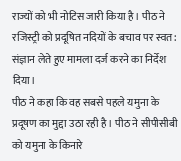राज्यों को भी नोटिस जारी किया है। पीठ ने रजिस्ट्री को प्रदूषित नदियों के बचाव पर स्वत: संज्ञान लेते हुए मामला दर्ज करने का निर्देश दिया।
पीठ ने कहा कि वह सबसे पहले यमुना के प्रदूषण का मुद्दा उठा रही है। पीठ ने सीपीसीबी को यमुना के किनारे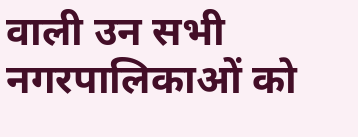वाली उन सभी नगरपालिकाओं को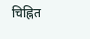चिह्नित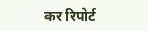कर रिपोर्ट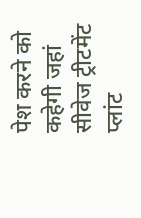पेश करने को कहेगी जहां सीवेज ट्रीटमेंट प्लांट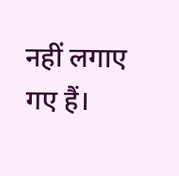नहीं लगाए गए हैं।